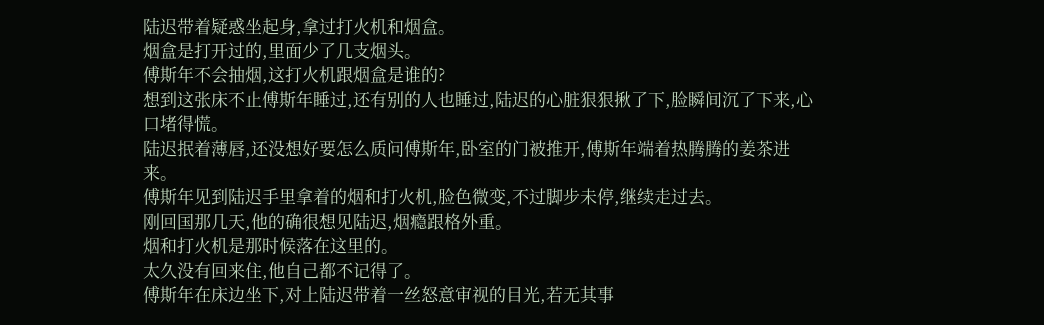陆迟带着疑惑坐起身,拿过打火机和烟盒。
烟盒是打开过的,里面少了几支烟头。
傅斯年不会抽烟,这打火机跟烟盒是谁的?
想到这张床不止傅斯年睡过,还有别的人也睡过,陆迟的心脏狠狠揪了下,脸瞬间沉了下来,心口堵得慌。
陆迟抿着薄唇,还没想好要怎么质问傅斯年,卧室的门被推开,傅斯年端着热腾腾的姜茶进来。
傅斯年见到陆迟手里拿着的烟和打火机,脸色微变,不过脚步未停,继续走过去。
刚回国那几天,他的确很想见陆迟,烟瘾跟格外重。
烟和打火机是那时候落在这里的。
太久没有回来住,他自己都不记得了。
傅斯年在床边坐下,对上陆迟带着一丝怒意审视的目光,若无其事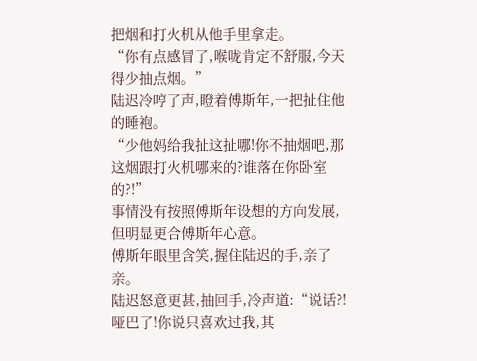把烟和打火机从他手里拿走。
“你有点感冒了,喉咙肯定不舒服,今天得少抽点烟。”
陆迟冷哼了声,瞪着傅斯年,一把扯住他的睡袍。
“少他妈给我扯这扯哪!你不抽烟吧,那这烟跟打火机哪来的?谁落在你卧室的?!”
事情没有按照傅斯年设想的方向发展,但明显更合傅斯年心意。
傅斯年眼里含笑,握住陆迟的手,亲了亲。
陆迟怒意更甚,抽回手,冷声道:“说话?!哑巴了!你说只喜欢过我,其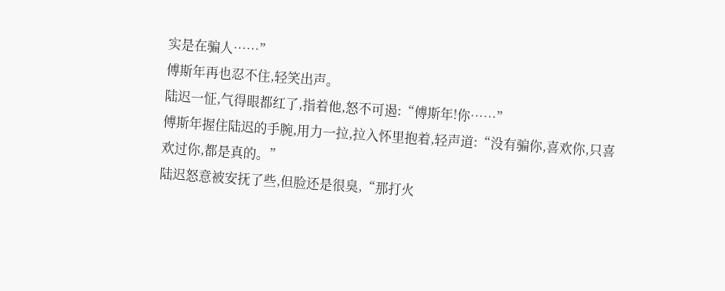实是在骗人……”
傅斯年再也忍不住,轻笑出声。
陆迟一怔,气得眼都红了,指着他,怒不可遏:“傅斯年!你……”
傅斯年握住陆迟的手腕,用力一拉,拉入怀里抱着,轻声道:“没有骗你,喜欢你,只喜欢过你,都是真的。”
陆迟怒意被安抚了些,但脸还是很臭,“那打火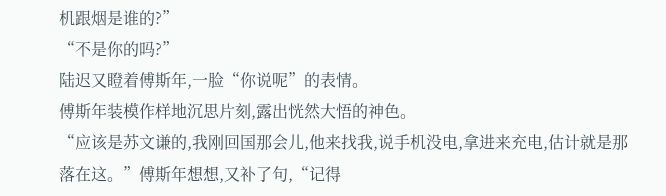机跟烟是谁的?”
“不是你的吗?”
陆迟又瞪着傅斯年,一脸“你说呢”的表情。
傅斯年装模作样地沉思片刻,露出恍然大悟的神色。
“应该是苏文谦的,我刚回国那会儿,他来找我,说手机没电,拿进来充电,估计就是那落在这。”傅斯年想想,又补了句,“记得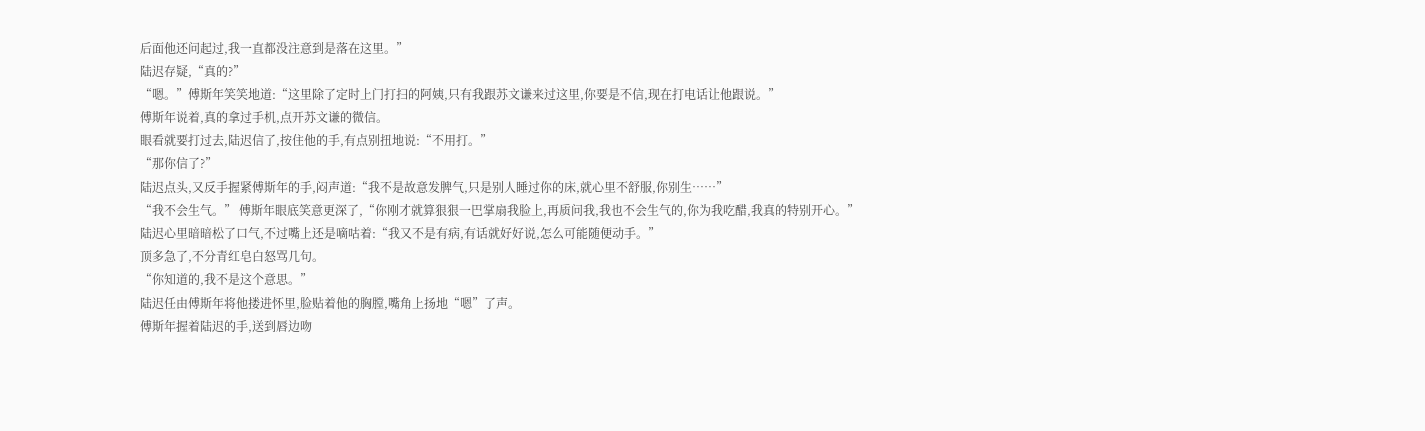后面他还问起过,我一直都没注意到是落在这里。”
陆迟存疑,“真的?”
“嗯。”傅斯年笑笑地道:“这里除了定时上门打扫的阿姨,只有我跟苏文谦来过这里,你要是不信,现在打电话让他跟说。”
傅斯年说着,真的拿过手机,点开苏文谦的微信。
眼看就要打过去,陆迟信了,按住他的手,有点别扭地说:“不用打。”
“那你信了?”
陆迟点头,又反手握紧傅斯年的手,闷声道:“我不是故意发脾气,只是别人睡过你的床,就心里不舒服,你别生……”
“我不会生气。” 傅斯年眼底笑意更深了,“你刚才就算狠狠一巴掌扇我脸上,再质问我,我也不会生气的,你为我吃醋,我真的特别开心。”
陆迟心里暗暗松了口气,不过嘴上还是嘀咕着:“我又不是有病,有话就好好说,怎么可能随便动手。”
顶多急了,不分青红皂白怒骂几句。
“你知道的,我不是这个意思。”
陆迟任由傅斯年将他搂进怀里,脸贴着他的胸膛,嘴角上扬地“嗯”了声。
傅斯年握着陆迟的手,送到唇边吻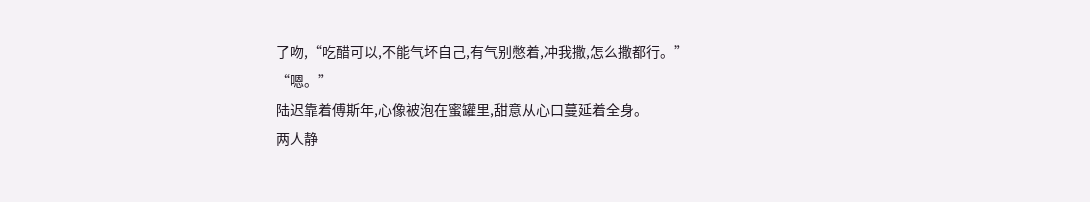了吻,“吃醋可以,不能气坏自己,有气别憋着,冲我撒,怎么撒都行。”
“嗯。”
陆迟靠着傅斯年,心像被泡在蜜罐里,甜意从心口蔓延着全身。
两人静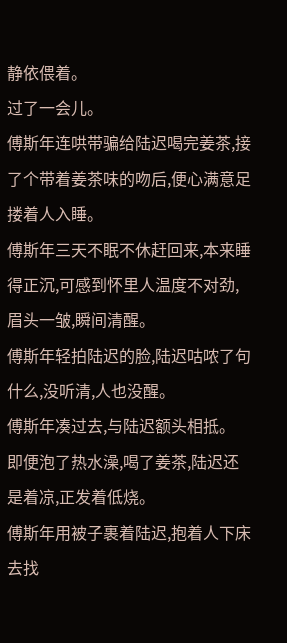静依偎着。
过了一会儿。
傅斯年连哄带骗给陆迟喝完姜茶,接了个带着姜茶味的吻后,便心满意足搂着人入睡。
傅斯年三天不眠不休赶回来,本来睡得正沉,可感到怀里人温度不对劲,眉头一皱,瞬间清醒。
傅斯年轻拍陆迟的脸,陆迟咕哝了句什么,没听清,人也没醒。
傅斯年凑过去,与陆迟额头相抵。
即便泡了热水澡,喝了姜茶,陆迟还是着凉,正发着低烧。
傅斯年用被子裹着陆迟,抱着人下床去找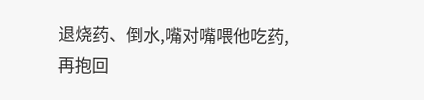退烧药、倒水,嘴对嘴喂他吃药,再抱回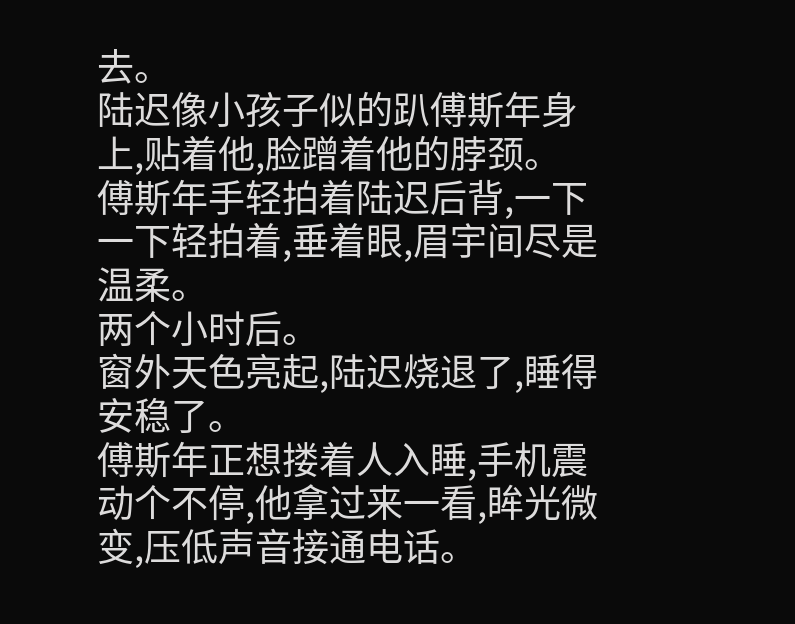去。
陆迟像小孩子似的趴傅斯年身上,贴着他,脸蹭着他的脖颈。
傅斯年手轻拍着陆迟后背,一下一下轻拍着,垂着眼,眉宇间尽是温柔。
两个小时后。
窗外天色亮起,陆迟烧退了,睡得安稳了。
傅斯年正想搂着人入睡,手机震动个不停,他拿过来一看,眸光微变,压低声音接通电话。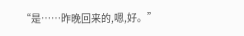“是……昨晚回来的,嗯,好。”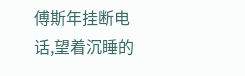傅斯年挂断电话,望着沉睡的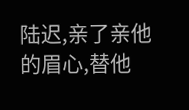陆迟,亲了亲他的眉心,替他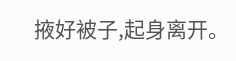掖好被子,起身离开。